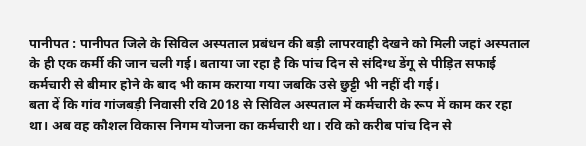पानीपत : पानीपत जिले के सिविल अस्पताल प्रबंधन की बड़ी लापरवाही देखने को मिली जहां अस्पताल के ही एक कर्मी की जान चली गई। बताया जा रहा है कि पांच दिन से संदिग्ध डेंगू से पीड़ित सफाई कर्मचारी से बीमार होने के बाद भी काम कराया गया जबकि उसे छुट्टी भी नहीं दी गई।
बता दें कि गांव गांजबड़ी निवासी रवि 2018 से सिविल अस्पताल में कर्मचारी के रूप में काम कर रहा था। अब वह कौशल विकास निगम योजना का कर्मचारी था। रवि को करीब पांच दिन से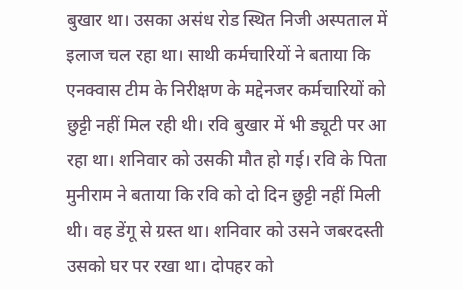बुखार था। उसका असंध रोड स्थित निजी अस्पताल में इलाज चल रहा था। साथी कर्मचारियों ने बताया कि एनक्वास टीम के निरीक्षण के मद्देनजर कर्मचारियों को छुट्टी नहीं मिल रही थी। रवि बुखार में भी ड्यूटी पर आ रहा था। शनिवार को उसकी मौत हो गई। रवि के पिता मुनीराम ने बताया कि रवि को दो दिन छुट्टी नहीं मिली थी। वह डेंगू से ग्रस्त था। शनिवार को उसने जबरदस्ती उसको घर पर रखा था। दोपहर को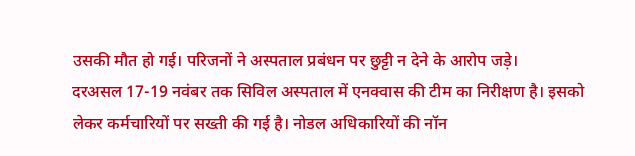उसकी मौत हो गई। परिजनों ने अस्पताल प्रबंधन पर छुट्टी न देने के आरोप जड़े।
दरअसल 17-19 नवंबर तक सिविल अस्पताल में एनक्वास की टीम का निरीक्षण है। इसको लेकर कर्मचारियों पर सख्ती की गई है। नोडल अधिकारियों की नॉन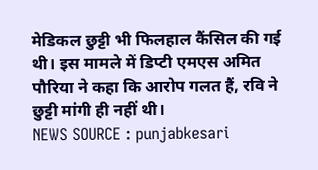मेडिकल छुट्टी भी फिलहाल कैंसिल की गई थी। इस मामले में डिप्टी एमएस अमित पौरिया ने कहा कि आरोप गलत हैं, रवि ने छुट्टी मांगी ही नहीं थी।
NEWS SOURCE : punjabkesari